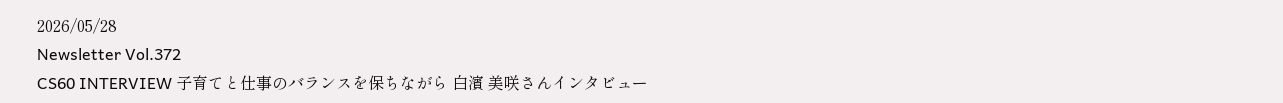2026/05/28
Newsletter Vol.372
CS60 INTERVIEW 子育てと仕事のバランスを保ちながら 白濱 美咲さんインタビュー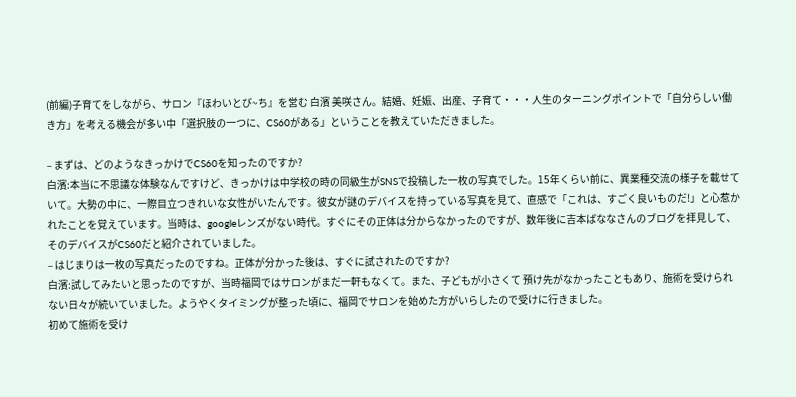(前編)子育てをしながら、サロン『ほわいとび~ち』を営む 白濱 美咲さん。結婚、妊娠、出産、子育て・・・人生のターニングポイントで「自分らしい働き方」を考える機会が多い中「選択肢の一つに、CS60がある」ということを教えていただきました。

– まずは、どのようなきっかけでCS60を知ったのですか?
白濱:本当に不思議な体験なんですけど、きっかけは中学校の時の同級生がSNSで投稿した一枚の写真でした。15年くらい前に、異業種交流の様子を載せていて。大勢の中に、一際目立つきれいな女性がいたんです。彼女が謎のデバイスを持っている写真を見て、直感で「これは、すごく良いものだ!」と心惹かれたことを覚えています。当時は、googleレンズがない時代。すぐにその正体は分からなかったのですが、数年後に吉本ばななさんのブログを拝見して、そのデバイスがCS60だと紹介されていました。
– はじまりは一枚の写真だったのですね。正体が分かった後は、すぐに試されたのですか?
白濱:試してみたいと思ったのですが、当時福岡ではサロンがまだ一軒もなくて。また、子どもが小さくて 預け先がなかったこともあり、施術を受けられない日々が続いていました。ようやくタイミングが整った頃に、福岡でサロンを始めた方がいらしたので受けに行きました。
初めて施術を受け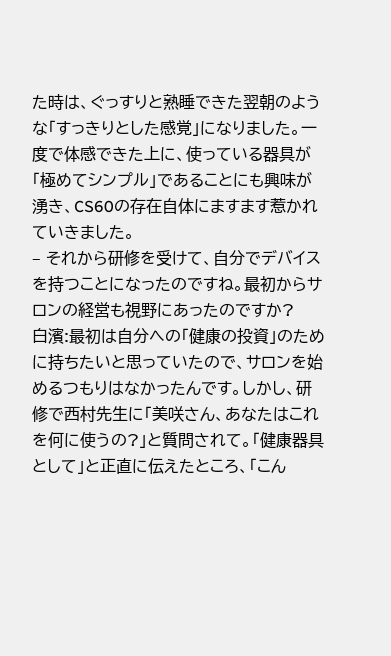た時は、ぐっすりと熟睡できた翌朝のような「すっきりとした感覚」になりました。一度で体感できた上に、使っている器具が「極めてシンプル」であることにも興味が湧き、CS60の存在自体にますます惹かれていきました。
– それから研修を受けて、自分でデバイスを持つことになったのですね。最初からサロンの経営も視野にあったのですか?
白濱:最初は自分への「健康の投資」のために持ちたいと思っていたので、サロンを始めるつもりはなかったんです。しかし、研修で西村先生に「美咲さん、あなたはこれを何に使うの?」と質問されて。「健康器具として」と正直に伝えたところ、「こん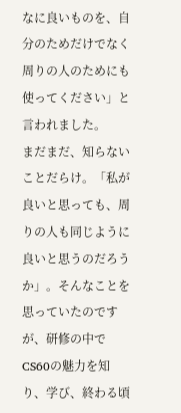なに良いものを、自分のためだけでなく周りの人のためにも使ってください」と言われました。
まだまだ、知らないことだらけ。「私が良いと思っても、周りの人も同じように良いと思うのだろうか」。そんなことを思っていたのですが、研修の中でCS60の魅力を知り、学び、終わる頃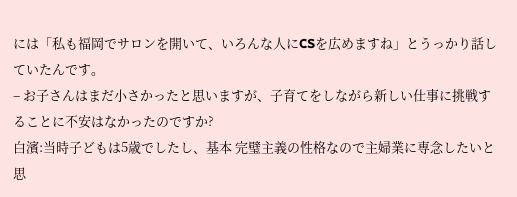には「私も福岡でサロンを開いて、いろんな人にCSを広めますね」とうっかり話していたんです。
– お子さんはまだ小さかったと思いますが、子育てをしながら新しい仕事に挑戦することに不安はなかったのですか?
白濱:当時子どもは5歳でしたし、基本 完璧主義の性格なので主婦業に専念したいと思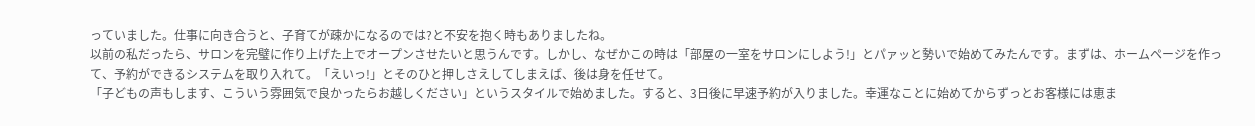っていました。仕事に向き合うと、子育てが疎かになるのでは?と不安を抱く時もありましたね。
以前の私だったら、サロンを完璧に作り上げた上でオープンさせたいと思うんです。しかし、なぜかこの時は「部屋の一室をサロンにしよう!」とパァッと勢いで始めてみたんです。まずは、ホームページを作って、予約ができるシステムを取り入れて。「えいっ!」とそのひと押しさえしてしまえば、後は身を任せて。
「子どもの声もします、こういう雰囲気で良かったらお越しください」というスタイルで始めました。すると、3日後に早速予約が入りました。幸運なことに始めてからずっとお客様には恵ま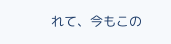れて、今もこの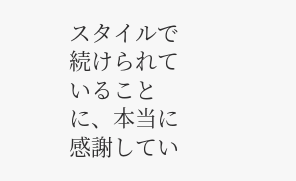スタイルで続けられていることに、本当に感謝してい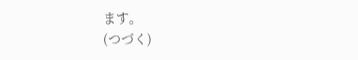ます。
(つづく)